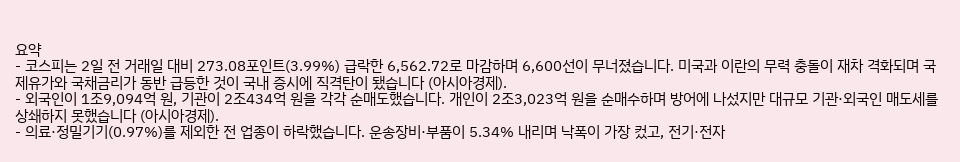요약
- 코스피는 2일 전 거래일 대비 273.08포인트(3.99%) 급락한 6,562.72로 마감하며 6,600선이 무너졌습니다. 미국과 이란의 무력 충돌이 재차 격화되며 국제유가와 국채금리가 동반 급등한 것이 국내 증시에 직격탄이 됐습니다 (아시아경제).
- 외국인이 1조9,094억 원, 기관이 2조434억 원을 각각 순매도했습니다. 개인이 2조3,023억 원을 순매수하며 방어에 나섰지만 대규모 기관·외국인 매도세를 상쇄하지 못했습니다 (아시아경제).
- 의료·정밀기기(0.97%)를 제외한 전 업종이 하락했습니다. 운송장비·부품이 5.34% 내리며 낙폭이 가장 컸고, 전기·전자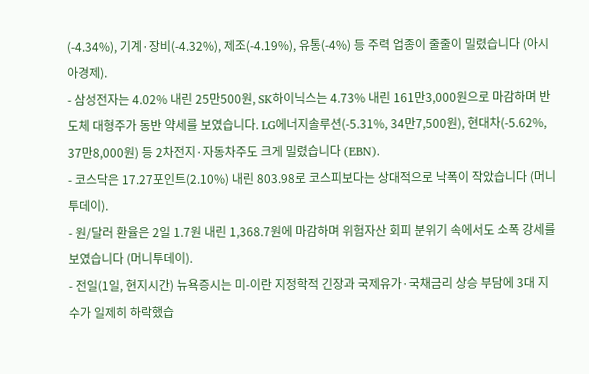(-4.34%), 기계·장비(-4.32%), 제조(-4.19%), 유통(-4%) 등 주력 업종이 줄줄이 밀렸습니다 (아시아경제).
- 삼성전자는 4.02% 내린 25만500원, SK하이닉스는 4.73% 내린 161만3,000원으로 마감하며 반도체 대형주가 동반 약세를 보였습니다. LG에너지솔루션(-5.31%, 34만7,500원), 현대차(-5.62%, 37만8,000원) 등 2차전지·자동차주도 크게 밀렸습니다 (EBN).
- 코스닥은 17.27포인트(2.10%) 내린 803.98로 코스피보다는 상대적으로 낙폭이 작았습니다 (머니투데이).
- 원/달러 환율은 2일 1.7원 내린 1,368.7원에 마감하며 위험자산 회피 분위기 속에서도 소폭 강세를 보였습니다 (머니투데이).
- 전일(1일, 현지시간) 뉴욕증시는 미-이란 지정학적 긴장과 국제유가·국채금리 상승 부담에 3대 지수가 일제히 하락했습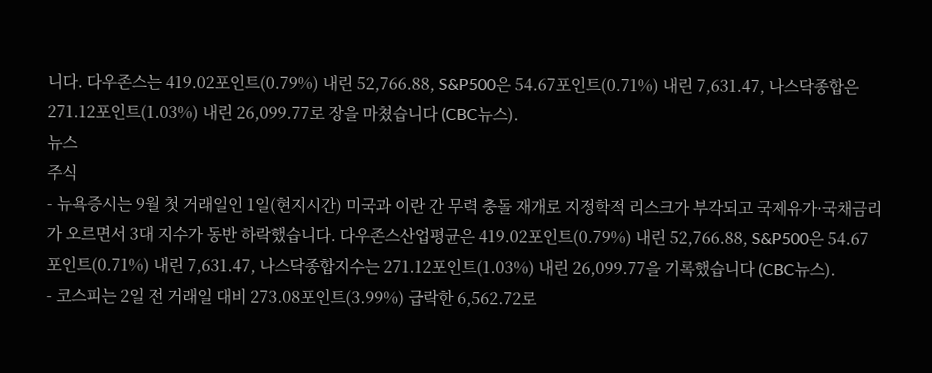니다. 다우존스는 419.02포인트(0.79%) 내린 52,766.88, S&P500은 54.67포인트(0.71%) 내린 7,631.47, 나스닥종합은 271.12포인트(1.03%) 내린 26,099.77로 장을 마쳤습니다 (CBC뉴스).
뉴스
주식
- 뉴욕증시는 9월 첫 거래일인 1일(현지시간) 미국과 이란 간 무력 충돌 재개로 지정학적 리스크가 부각되고 국제유가·국채금리가 오르면서 3대 지수가 동반 하락했습니다. 다우존스산업평균은 419.02포인트(0.79%) 내린 52,766.88, S&P500은 54.67포인트(0.71%) 내린 7,631.47, 나스닥종합지수는 271.12포인트(1.03%) 내린 26,099.77을 기록했습니다 (CBC뉴스).
- 코스피는 2일 전 거래일 대비 273.08포인트(3.99%) 급락한 6,562.72로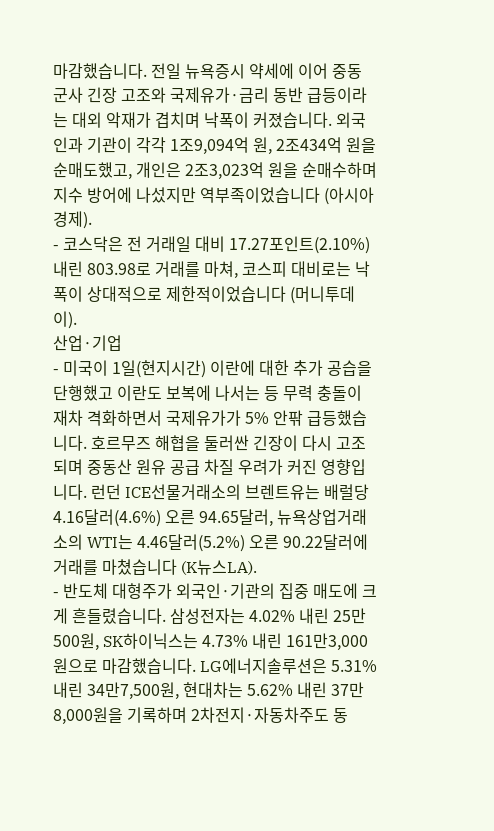마감했습니다. 전일 뉴욕증시 약세에 이어 중동 군사 긴장 고조와 국제유가·금리 동반 급등이라는 대외 악재가 겹치며 낙폭이 커졌습니다. 외국인과 기관이 각각 1조9,094억 원, 2조434억 원을 순매도했고, 개인은 2조3,023억 원을 순매수하며 지수 방어에 나섰지만 역부족이었습니다 (아시아경제).
- 코스닥은 전 거래일 대비 17.27포인트(2.10%) 내린 803.98로 거래를 마쳐, 코스피 대비로는 낙폭이 상대적으로 제한적이었습니다 (머니투데이).
산업·기업
- 미국이 1일(현지시간) 이란에 대한 추가 공습을 단행했고 이란도 보복에 나서는 등 무력 충돌이 재차 격화하면서 국제유가가 5% 안팎 급등했습니다. 호르무즈 해협을 둘러싼 긴장이 다시 고조되며 중동산 원유 공급 차질 우려가 커진 영향입니다. 런던 ICE선물거래소의 브렌트유는 배럴당 4.16달러(4.6%) 오른 94.65달러, 뉴욕상업거래소의 WTI는 4.46달러(5.2%) 오른 90.22달러에 거래를 마쳤습니다 (K뉴스LA).
- 반도체 대형주가 외국인·기관의 집중 매도에 크게 흔들렸습니다. 삼성전자는 4.02% 내린 25만500원, SK하이닉스는 4.73% 내린 161만3,000원으로 마감했습니다. LG에너지솔루션은 5.31% 내린 34만7,500원, 현대차는 5.62% 내린 37만8,000원을 기록하며 2차전지·자동차주도 동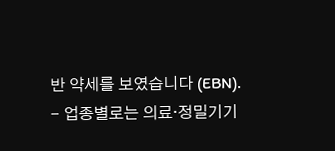반 약세를 보였습니다 (EBN).
- 업종별로는 의료·정밀기기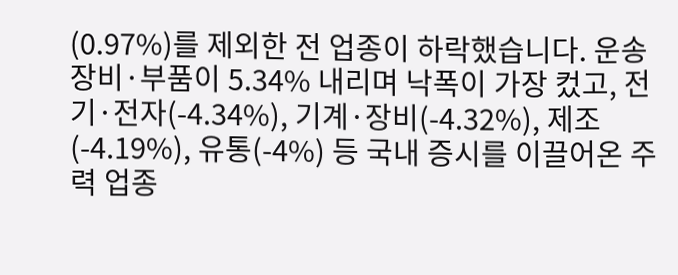(0.97%)를 제외한 전 업종이 하락했습니다. 운송장비·부품이 5.34% 내리며 낙폭이 가장 컸고, 전기·전자(-4.34%), 기계·장비(-4.32%), 제조(-4.19%), 유통(-4%) 등 국내 증시를 이끌어온 주력 업종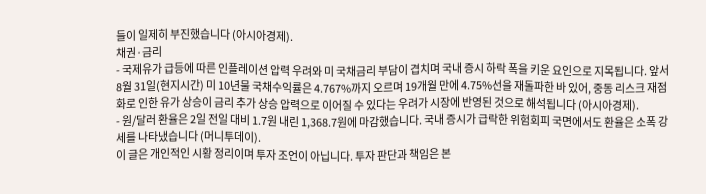들이 일제히 부진했습니다 (아시아경제).
채권·금리
- 국제유가 급등에 따른 인플레이션 압력 우려와 미 국채금리 부담이 겹치며 국내 증시 하락 폭을 키운 요인으로 지목됩니다. 앞서 8월 31일(현지시간) 미 10년물 국채수익률은 4.767%까지 오르며 19개월 만에 4.75%선을 재돌파한 바 있어, 중동 리스크 재점화로 인한 유가 상승이 금리 추가 상승 압력으로 이어질 수 있다는 우려가 시장에 반영된 것으로 해석됩니다 (아시아경제).
- 원/달러 환율은 2일 전일 대비 1.7원 내린 1,368.7원에 마감했습니다. 국내 증시가 급락한 위험회피 국면에서도 환율은 소폭 강세를 나타냈습니다 (머니투데이).
이 글은 개인적인 시황 정리이며 투자 조언이 아닙니다. 투자 판단과 책임은 본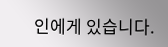인에게 있습니다.